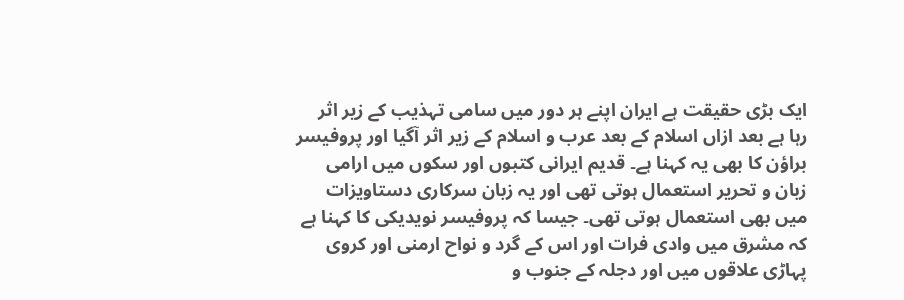ایک بڑی حقیقت ہے ایران اپنے ہر دور میں سامی تہذیب کے زیر اثر رہا ہے بعد ازاں اسلام کے بعد عرب و اسلام کے زیر اثر آگیا اور پروفیسر براؤن کا بھی یہ کہنا ہے۔ قدیم ایرانی کتبوں اور سکوں میں ارامی زبان و تحریر استعمال ہوتی تھی اور یہ زبان سرکاری دستاویزات میں بھی استعمال ہوتی تھی۔ جیسا کہ پروفیسر نویدیکی کا کہنا ہے کہ مشرق میں وادی فرات اور اس کے گرد و نواح ارمنی اور کروی پہاڑی علاقوں میں اور دجلہ کے جنوب و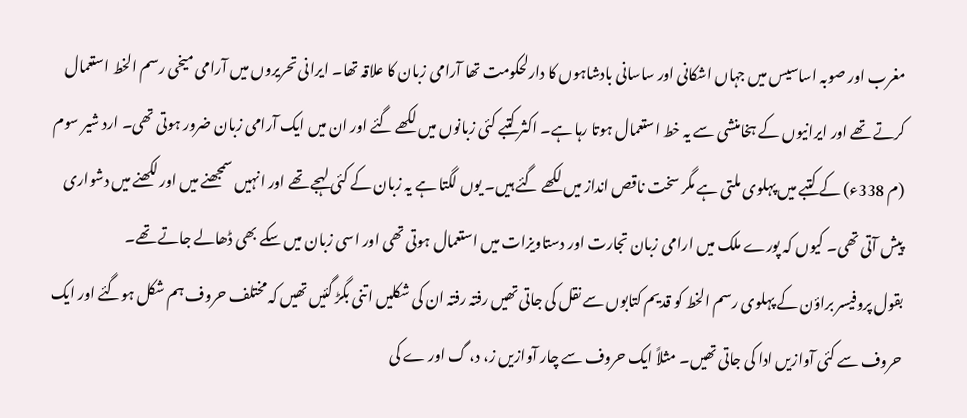مغرب اور صوبہ اساسیس میں جہاں اشکانی اور ساسانی بادشاہوں کا دارلحکومت تھا آرامی زبان کا علاقہ تھا۔ ایرانی تحریروں میں آرامی میخی رسم الخط استعمال کرتے تھے اور ایرانیوں کے ہخامنشی سے یہ خط استعمال ہوتا رہا ہے۔ اکثر کتبے کئی زبانوں میں لکھے گئے اور ان میں ایک آرامی زبان ضرور ہوتی تھی۔ ارد شیر سوم (م 338ء) کے کتبے میں پہلوی ملتی ہے مگر سخت ناقص انداز میں لکھے گئے ہیں۔ یوں لگتا ہے یہ زبان کے کئی لہجے تھے اور انہیں سمجھنے میں اور لکھنے میں دشواری پیش آتی تھی۔ کیوں کہ پورے ملک میں ارامی زبان تجارت اور دستاویزات میں استعمال ہوتی تھی اور اسی زبان میں سکے بھی ڈھالے جاتے تھے۔
بقول پروفیسر براؤن کے پہلوی رسم الخط کو قدیم کتابوں سے نقل کی جاتی تھیں رفتہ رفتہ ان کی شکلیں اتنی بگڑ گئیں تھیں کہ مختلف حروف ہم شکل ہوگئے اور ایک حروف سے کئی آوازیں ادا کی جاتی تھیں۔ مثلاً ایک حروف سے چار آوازیں ز، د، گ اور ے کی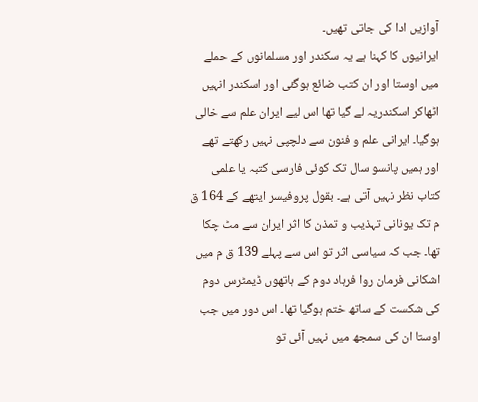آوازیں ادا کی جاتی تھیں۔
ایرانیوں کا کہنا ہے یہ سکندر اور مسلمانوں کے حملے میں اوستا اور ان کتب ضائع ہوگئی اور اسکندر انہیں اٹھاکر اسکندریہ لے گیا تھا اس لیے ایران علم سے خالی ہوگیا۔ ایرانی علم و فنون سے دلچپی نہیں رکھتے تھے اور ہمیں پانسو سال تک کوئی فارسی کتبہ یا علمی کتاب نظر نہیں آتی ہے۔ بقول پروفیسر ایتھے کے 164 ق م تک یونانی تہذیب و تمذن کا اثر ایران سے مٹ چکا تھا۔ جب کہ سیاسی اثر تو اس سے پہلے 139 ق م میں اشکانی فرمان روا فرہاد دوم کے ہاتھوں ڈیمٹرس دوم کی شکست کے ساتھ ختم ہوگیا تھا۔ اس دور میں جب اوستا ان کی سمجھ میں نہیں آئی تو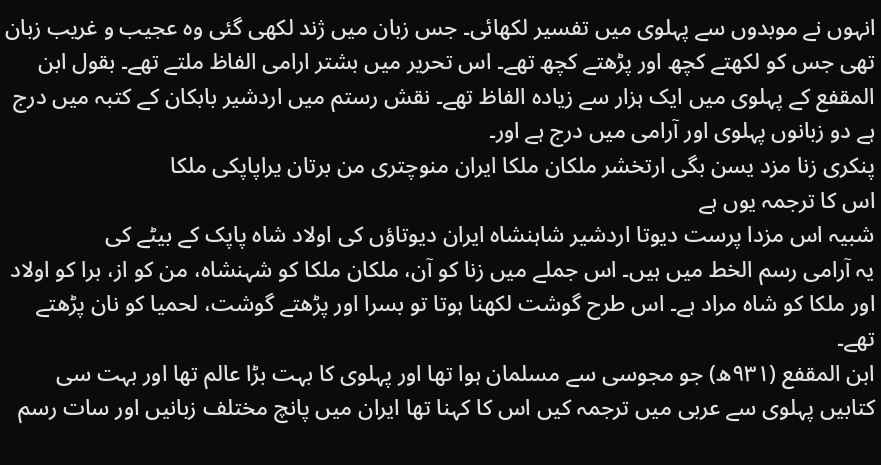انہوں نے موبدوں سے پہلوی میں تفسیر لکھائی۔ جس زبان میں ژند لکھی گئی وہ عجیب و غریب زبان تھی جس کو لکھتے کچھ اور پڑھتے کچھ تھے۔ اس تحریر میں بشتر ارامی الفاظ ملتے تھے۔ بقول ابن المقفع کے پہلوی میں ایک ہزار سے زیادہ الفاظ تھے۔ نقش رستم میں اردشیر بابکان کے کتبہ میں درج ہے دو زبانوں پہلوی اور آرامی میں درج ہے اور۔
پنکری زنا مزد یسن بگی ارتخشر ملکان ملکا ایران منوچتری من برتان یراپاپکی ملکا
اس کا ترجمہ یوں ہے
شبیہ اس مزدا پرست دیوتا اردشیر شاہنشاہ ایران دیوتاؤں کی اولاد شاہ پاپک کے بیٹے کی
یہ آرامی رسم الخط میں ہیں۔ اس جملے میں زنا کو آن، ملکان ملکا کو شہنشاہ، من کو از، برا کو اولاد اور ملکا کو شاہ مراد ہے۔ اس طرح گوشت لکھنا ہوتا تو بسرا اور پڑھتے گوشت، لحمیا کو نان پڑھتے تھے۔
ابن المقفع (۹۳۱ھ) جو مجوسی سے مسلمان ہوا تھا اور پہلوی کا بہت بڑا عالم تھا اور بہت سی کتابیں پہلوی سے عربی میں ترجمہ کیں اس کا کہنا تھا ایران میں پانچ مختلف زبانیں اور سات رسم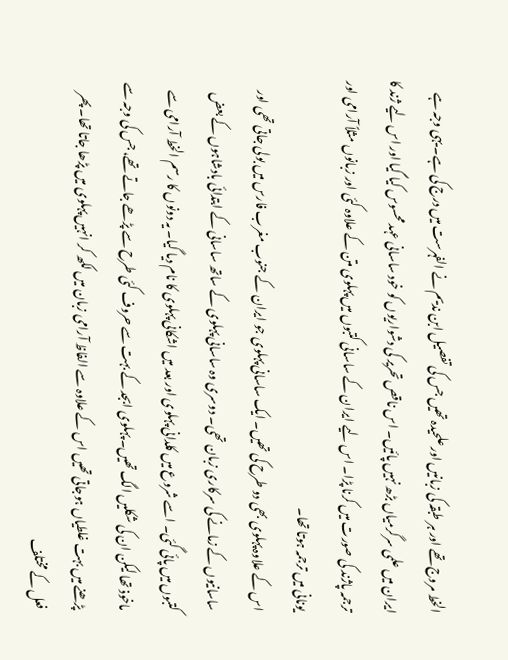الخط مروج تھے اور ہر طبقہ کی زبانیں اور علحیدہ تھیں جس کی تفصیل ابن ندیم نے الفہرست میں درج کی ہے۔ یہی وجہ ہے ایران میں علمی سرگرمیاں بڑھ نہیں پائیں۔ اس ناقص تحریر کی دشواریوں کو خود ساسانی عہد محسوس کیا گیا اور اس لیے ژند کا ترجمہ پاژند کی صورت میں کرنا پڑا۔ اس لیے ایران کے ساسانی کتبوں میں پہلوی متن کے علاوہ کئی اور زبانوں مثلاً آرامی اور یونانی میں ترجمہ ہوتا تھا۔
اس کے علاوہ پہلوی بھی دو طرح کی تھیں۔ ایک ساسانی پہلوی جو ایران کے جنوب مغرب فارس میں بولی جاتی تھی اور ساسانیوں کے زمانے کی سرکاری زبان تھی۔ دوسری وہ ساسانی پہلوی کے ساتھ ساسانی کے ابتدائی بادشاہوں کے بعض کتبوں میں پائی گئی۔ اسے شروع میں کلدانی پہلوی اور بعد میں اشکانی پہلوی کا نام دیا گیا۔ یہ دونوں کا رسم الخط آرامی سے ماخوذ تھا لیکن ان کی شکلیں الگ تھیں۔ پہلوی ابجد کے بہت سے حروف کئی طرح سے پڑھے جاتے تھے، جس کی وجہ سے پڑھنے میں بہت غلطیاں ہوجاتی تھیں اس کے علاوہ سے الفاظ آرامی زبان میں لکھ کر انہیں پہلوی میں پڑھا جاتا تھا۔ پھر فعل کے مختلف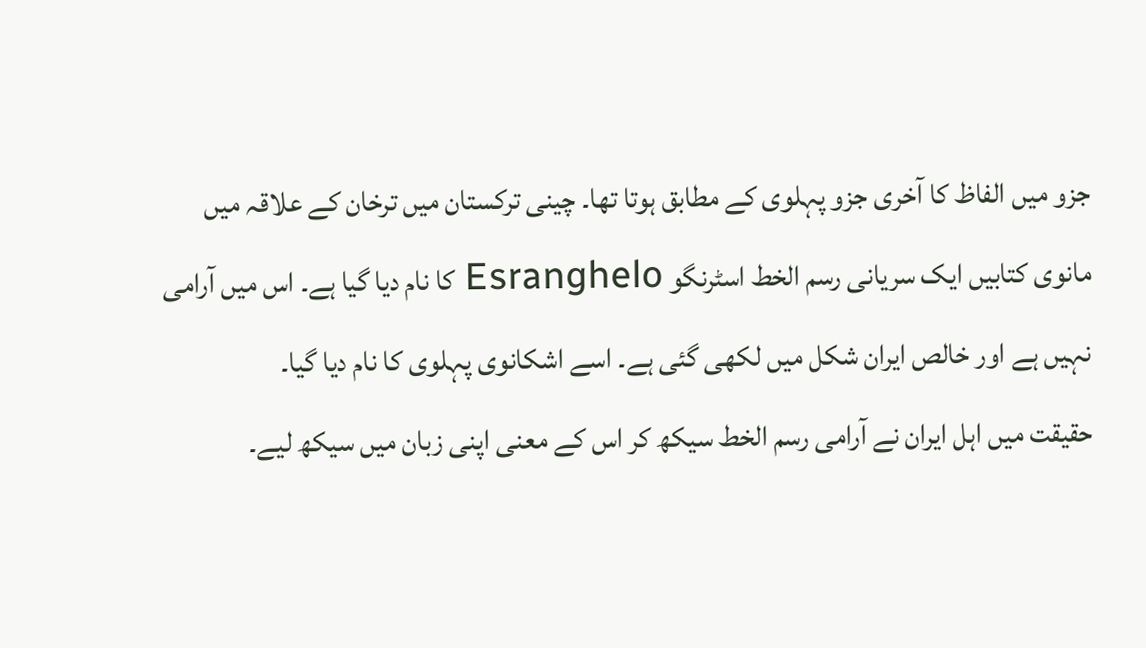جزو میں الفاظ کا آخری جزو پہلوی کے مطابق ہوتا تھا۔ چینی ترکستان میں ترخان کے علاقہ میں مانوی کتابیں ایک سریانی رسم الخط اسٹرنگو Esranghelo کا نام دیا گیا ہے۔ اس میں آرامی نہیں ہے اور خالص ایران شکل میں لکھی گئی ہے۔ اسے اشکانوی پہلوی کا نام دیا گیا۔
حقیقت میں اہل ایران نے آرامی رسم الخط سیکھ کر اس کے معنی اپنی زبان میں سیکھ لیے۔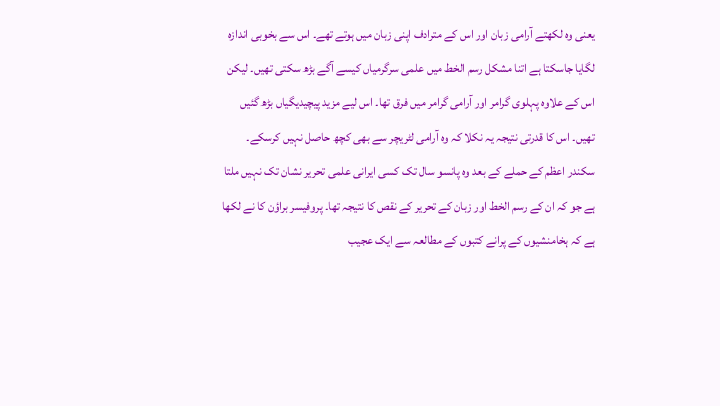یعنی وہ لکھتے آرامی زبان اور اس کے مترادف اپنی زبان میں ہوتے تھے۔ اس سے بخوبی اندازہ لگایا جاسکتا ہے اتنا مشکل رسم الخط میں علمی سرگرمیاں کیسے آگے بڑھ سکتی تھیں۔ لیکن اس کے علاوہ پہلوی گرامر اور آرامی گرامر میں فرق تھا۔ اس لیے مزید پیچیدیگیاں بڑھ گئیں تھیں۔ اس کا قدرتی نتیجہ یہ نکلا کہ وہ آرامی لٹریچر سے بھی کچھ حاصل نہیں کرسکے۔ سکندر اعظم کے حملے کے بعد وہ پانسو سال تک کسی ایرانی علمی تحریر نشان تک نہیں ملتا ہے جو کہ ان کے رسم الخط اور زبان کے تحریر کے نقص کا نتیجہ تھا۔ پروفیسر براؤن کا نے لکھا ہے کہ ہخامنشیوں کے پرانے کتبوں کے مطالعہ سے ایک عجیب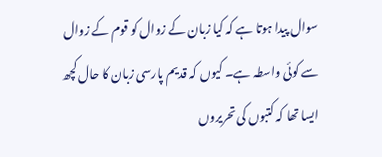سوال پیدا ہوتا ہے کہ کیا زبان کے زوال کو قوم کے زوال سے کوئی واسطہ ہے۔ کیوں کہ قدیم پارسی زبان کا حال کچھ ایسا تھا کہ کتبوں کی تحریروں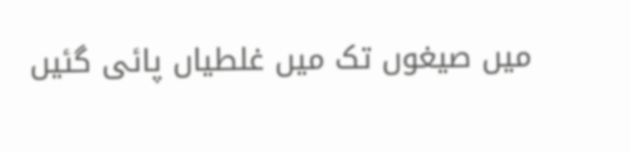میں صیغوں تک میں غلطیاں پائی گئیں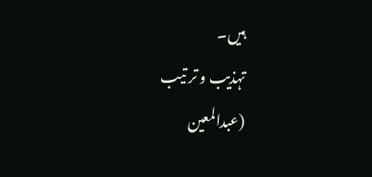ہیں۔
تہذیب و تر تیب
(عبدالمعین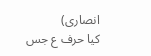انصاری)
کیا حرف ع جس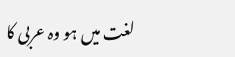لغت میں ہو وہ عربی کا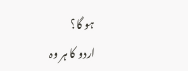ہو گا؟
اردو کا ہر وہ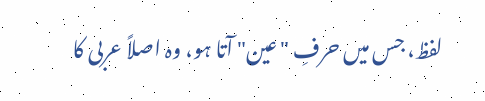لفظ، جس میں حرفِ "عین" آتا ہو، وہ اصلاً عربی کا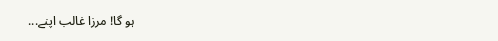ہو گا! مرزا غالب اپنے...